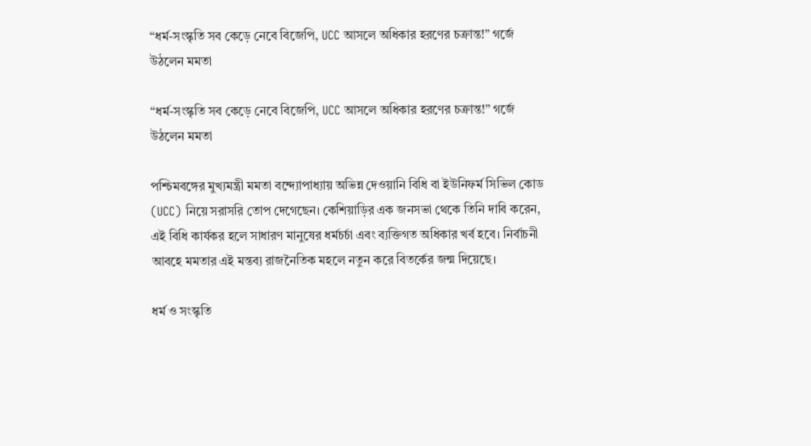“ধর্ম-সংস্কৃতি সব কেড়ে নেবে বিজেপি, UCC আসলে অধিকার হরণের চক্রান্ত!” গর্জে উঠলেন মমতা

“ধর্ম-সংস্কৃতি সব কেড়ে নেবে বিজেপি, UCC আসলে অধিকার হরণের চক্রান্ত!” গর্জে উঠলেন মমতা

পশ্চিমবঙ্গের মুখ্যমন্ত্রী মমতা বন্দ্যোপাধ্যায় অভিন্ন দেওয়ানি বিধি বা ইউনিফর্ম সিভিল কোড (UCC) নিয়ে সরাসরি তোপ দেগেছেন। কেশিয়াড়ির এক জনসভা থেকে তিনি দাবি করেন, এই বিধি কার্যকর হলে সাধারণ মানুষের ধর্মচর্চা এবং ব্যক্তিগত অধিকার খর্ব হবে। নির্বাচনী আবহে মমতার এই মন্তব্য রাজনৈতিক মহলে নতুন করে বিতর্কের জন্ম দিয়েছে।

ধর্ম ও সংস্কৃতি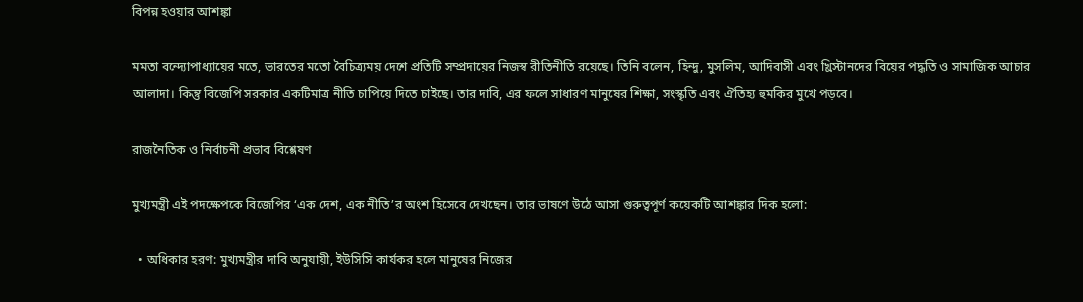বিপন্ন হওয়ার আশঙ্কা

মমতা বন্দ্যোপাধ্যায়ের মতে, ভারতের মতো বৈচিত্র্যময় দেশে প্রতিটি সম্প্রদায়ের নিজস্ব রীতিনীতি রয়েছে। তিনি বলেন, হিন্দু, মুসলিম, আদিবাসী এবং খ্রিস্টানদের বিয়ের পদ্ধতি ও সামাজিক আচার আলাদা। কিন্তু বিজেপি সরকার একটিমাত্র নীতি চাপিয়ে দিতে চাইছে। তার দাবি, এর ফলে সাধারণ মানুষের শিক্ষা, সংস্কৃতি এবং ঐতিহ্য হুমকির মুখে পড়বে।

রাজনৈতিক ও নির্বাচনী প্রভাব বিশ্লেষণ

মুখ্যমন্ত্রী এই পদক্ষেপকে বিজেপির ‘এক দেশ, এক নীতি’র অংশ হিসেবে দেখছেন। তার ভাষণে উঠে আসা গুরুত্বপূর্ণ কয়েকটি আশঙ্কার দিক হলো:

  • অধিকার হরণ: মুখ্যমন্ত্রীর দাবি অনুযায়ী, ইউসিসি কার্যকর হলে মানুষের নিজের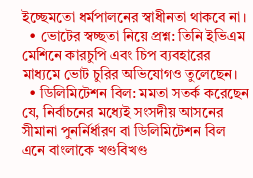ইচ্ছেমতো ধর্মপালনের স্বাধীনতা থাকবে না।
  • ভোটের স্বচ্ছতা নিয়ে প্রশ্ন: তিনি ইভিএম মেশিনে কারচুপি এবং চিপ ব্যবহারের মাধ্যমে ভোট চুরির অভিযোগও তুলেছেন।
  • ডিলিমিটেশন বিল: মমতা সতর্ক করেছেন যে, নির্বাচনের মধ্যেই সংসদীয় আসনের সীমানা পুনর্নির্ধারণ বা ডিলিমিটেশন বিল এনে বাংলাকে খণ্ডবিখণ্ড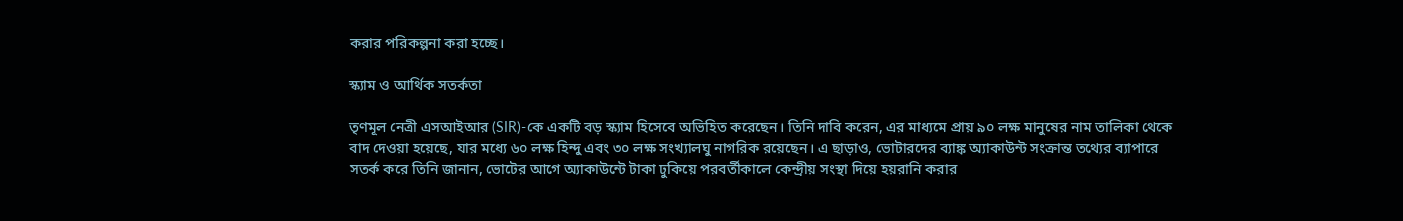করার পরিকল্পনা করা হচ্ছে।

স্ক্যাম ও আর্থিক সতর্কতা

তৃণমূল নেত্রী এসআইআর (SIR)-কে একটি বড় স্ক্যাম হিসেবে অভিহিত করেছেন। তিনি দাবি করেন, এর মাধ্যমে প্রায় ৯০ লক্ষ মানুষের নাম তালিকা থেকে বাদ দেওয়া হয়েছে, যার মধ্যে ৬০ লক্ষ হিন্দু এবং ৩০ লক্ষ সংখ্যালঘু নাগরিক রয়েছেন। এ ছাড়াও, ভোটারদের ব্যাঙ্ক অ্যাকাউন্ট সংক্রান্ত তথ্যের ব্যাপারে সতর্ক করে তিনি জানান, ভোটের আগে অ্যাকাউন্টে টাকা ঢুকিয়ে পরবর্তীকালে কেন্দ্রীয় সংস্থা দিয়ে হয়রানি করার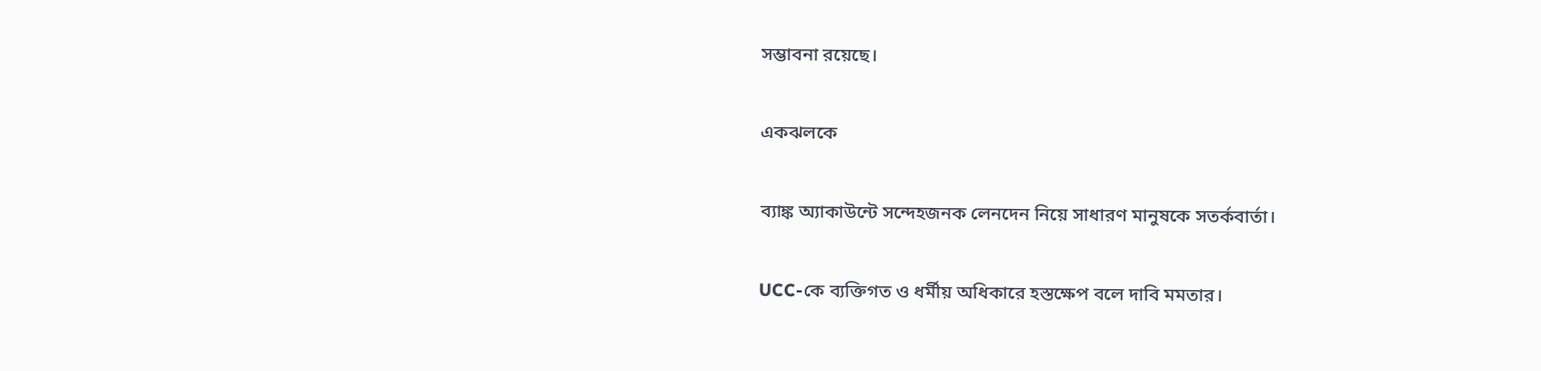সম্ভাবনা রয়েছে।

একঝলকে

ব্যাঙ্ক অ্যাকাউন্টে সন্দেহজনক লেনদেন নিয়ে সাধারণ মানুষকে সতর্কবার্তা।

UCC-কে ব্যক্তিগত ও ধর্মীয় অধিকারে হস্তক্ষেপ বলে দাবি মমতার।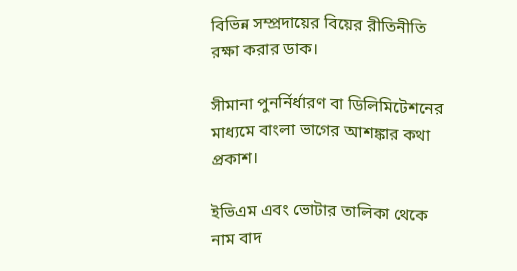বিভিন্ন সম্প্রদায়ের বিয়ের রীতিনীতি রক্ষা করার ডাক।

সীমানা পুনর্নির্ধারণ বা ডিলিমিটেশনের মাধ্যমে বাংলা ভাগের আশঙ্কার কথা প্রকাশ।

ইভিএম এবং ভোটার তালিকা থেকে নাম বাদ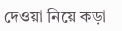দেওয়া নিয়ে কড়া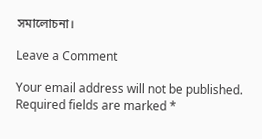সমালোচনা।

Leave a Comment

Your email address will not be published. Required fields are marked *